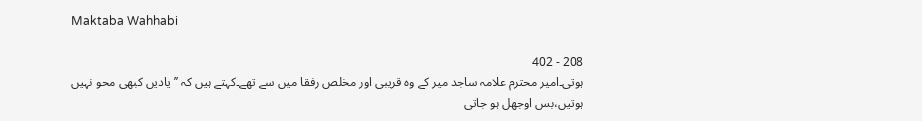Maktaba Wahhabi

208 - 402
ہوتی۔امیر محترم علامہ ساجد میر کے وہ قریبی اور مخلص رفقا میں سے تھے۔کہتے ہیں کہ ’’یادیں کبھی محو نہیں ہوتیں،بس اوجھل ہو جاتی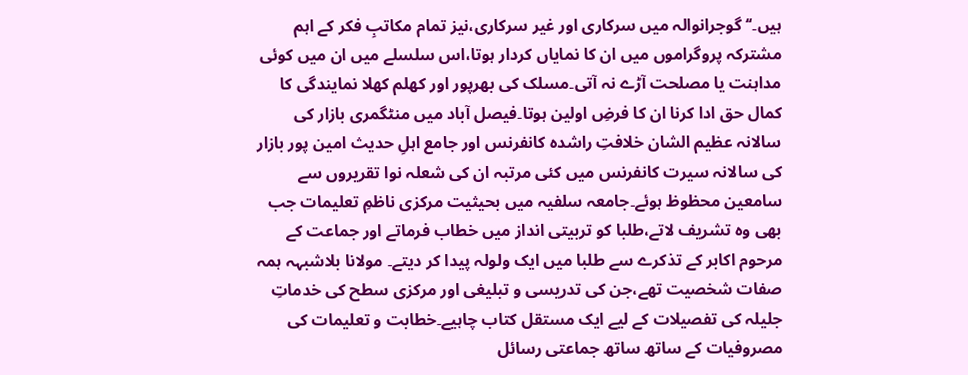ہیں۔‘‘ گوجرانوالہ میں سرکاری اور غیر سرکاری،نیز تمام مکاتبِ فکر کے اہم مشترکہ پروگراموں میں ان کا نمایاں کردار ہوتا،اس سلسلے میں ان میں کوئی مداہنت یا مصلحت آڑے نہ آتی۔مسلک کی بھرپور اور کھلم کھلا نمایندگی کا کمال حق ادا کرنا ان کا فرضِ اولین ہوتا۔فیصل آباد میں منٹگمری بازار کی سالانہ عظیم الشان خلافتِ راشدہ کانفرنس اور جامع اہلِ حدیث امین پور بازار کی سالانہ سیرت کانفرنس میں کئی مرتبہ ان کی شعلہ نوا تقریروں سے سامعین محظوظ ہوئے۔جامعہ سلفیہ میں بحیثیت مرکزی ناظمِ تعلیمات جب بھی وہ تشریف لاتے،طلبا کو تربیتی انداز میں خطاب فرماتے اور جماعت کے مرحوم اکابر کے تذکرے سے طلبا میں ایک ولولہ پیدا کر دیتے۔ مولانا بلاشبہہ ہمہ صفات شخصیت تھے،جن کی تدریسی و تبلیغی اور مرکزی سطح کی خدماتِ جلیلہ کی تفصیلات کے لیے ایک مستقل کتاب چاہیے۔خطابت و تعلیمات کی مصروفیات کے ساتھ ساتھ جماعتی رسائل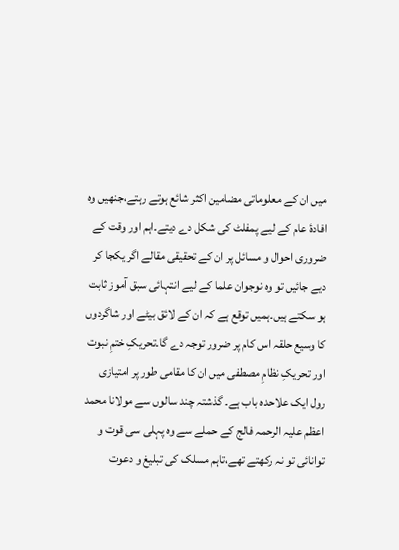میں ان کے معلوماتی مضامین اکثر شائع ہوتے رہتے،جنھیں وہ افادۂ عام کے لیے پمفلٹ کی شکل دے دیتے۔اہم اور وقت کے ضروری احوال و مسائل پر ان کے تحقیقی مقالے اگر یکجا کر دیے جائیں تو وہ نوجوان علما کے لیے انتہائی سبق آموز ثابت ہو سکتے ہیں۔ہمیں توقع ہے کہ ان کے لائق بیٹے اور شاگردوں کا وسیع حلقہ اس کام پر ضرور توجہ دے گا۔تحریکِ ختمِ نبوت اور تحریکِ نظامِ مصطفی میں ان کا مقامی طور پر امتیازی رول ایک علاحدہ باب ہے۔ گذشتہ چند سالوں سے مولانا محمد اعظم علیہ الرحمہ فالج کے حملے سے وہ پہلی سی قوت و توانائی تو نہ رکھتے تھے،تاہم مسلک کی تبلیغ و دعوت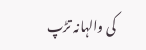کی والہانہ تڑپ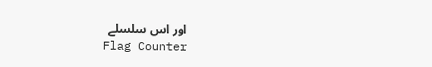اور اس سلسلے
Flag Counter